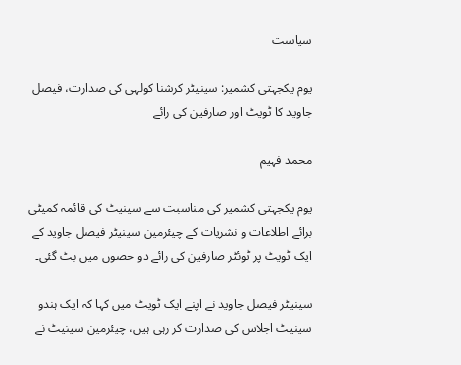سیاست

یوم یکجہتی کشمیر: سینیٹر کرشنا کولہی کی صدارت، فیصل جاوید کا ٹویٹ اور صارفین کی رائے

محمد فہیم

یوم یکجہتی کشمیر کی مناسبت سے سینیٹ کی قائمہ کمیٹی برائے اطلاعات و نشریات کے چیئرمین سینیٹر فیصل جاوید کے ایک ٹویٹ پر ٹوئٹر صارفین کی رائے دو حصوں میں بٹ گئی۔

سینیٹر فیصل جاوید نے اپنے ایک ٹویٹ میں کہا کہ ایک ہندو سینیٹ اجلاس کی صدارت کر رہی ہیں، چیئرمین سینیٹ نے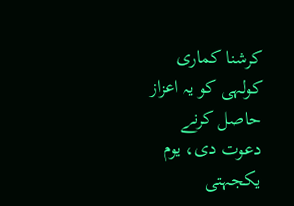کرشنا کماری کولہی کو یہ اعزاز حاصل کرنے دعوت دی، یوم یکجہتی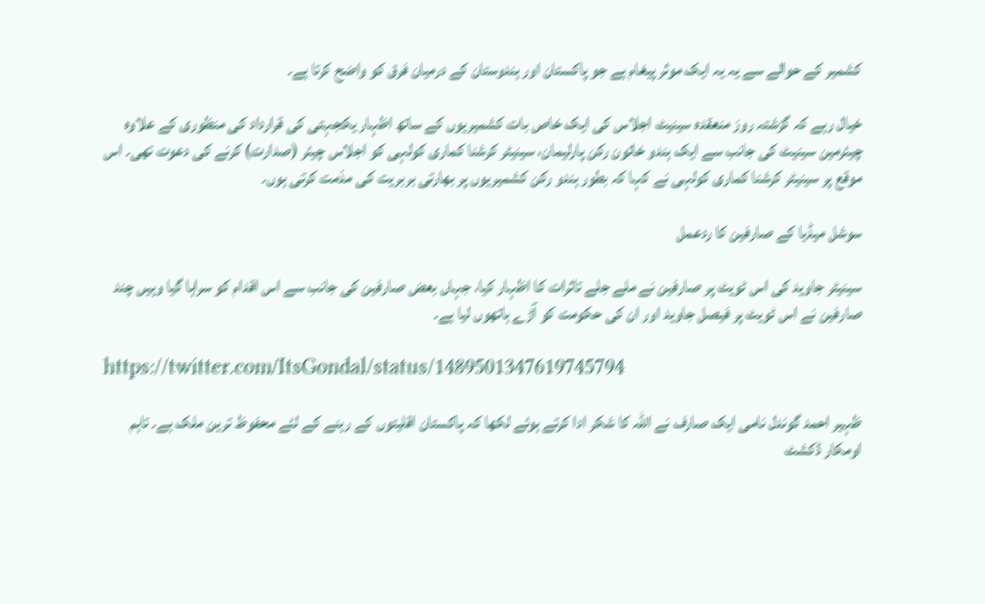کشمیر کے حوالے سے یہ یہ ایک موثر پیغام ہے جو پاکستان اور ہندوستان کے درمیان فرق کو واضح کرتا ہے۔

خیال رہے کہ گزشتہ روز منعقدہ سینیٹ اجلاس کی ایک خاص بات کشمیریوں کے ساتھ اظہار یکجہتی کی قرارداد کی منظوری کے علاوہ چیئرمین سینیٹ کی جانب سے ایک ہندو خاتون رکن پارلیمان، سینیٹر کرشنا کماری کولہی کو اجلاس چیئر (صدارت) کرنے کی دعوت تھی۔ اس موقع پر سینیٹر کرشنا کماری کولہی نے کہا کہ بطور ہندو رکن کشمیریوں پر بھارتی بربریت کی مذمت کرتی ہوں۔

سوشل میڈیا کے صارفین کا ردعمل

سینیٹر جاوید کی اس ٹویٹ پر صارفین نے ملے جلے تاثرات کا اظہار کیا، جہاں بعض صارفین کی جانب سے اس اقدام کو سراہا گیا وہیں چند صارفین نے اس ٹویٹ پر فیصل جاوید اور ان کی حکومت کو آڑے ہاتھوں لیا ہے۔

https://twitter.com/ItsGondal/status/1489501347619745794

ظہیر احمد گوندل نامی ایک صارف نے اللہ کا شکر ادا کرتے ہوئے لکھا کہ پاکستان اقلیتوں کے رہنے کے لئے محفوظ ترین ملک ہے۔ تاہم اومکار ڈکشٹ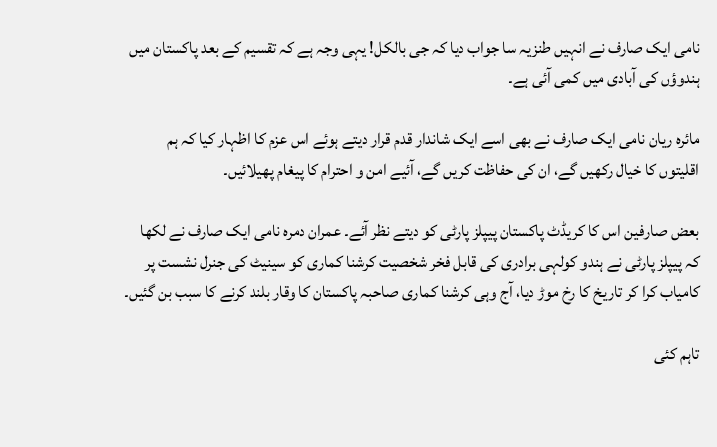نامی ایک صارف نے انہیں طنزیہ سا جواب دیا کہ جی بالکل! یہی وجہ ہے کہ تقسیم کے بعد پاکستان میں ہندوؤں کی آبادی میں کمی آئی ہے۔

مائرہ ریان نامی ایک صارف نے بھی اسے ایک شاندار قدم قرار دیتے ہوئے اس عزم کا اظہار کیا کہ ہم اقلیتوں کا خیال رکھیں گے، ان کی حفاظت کریں گے، آئیے امن و احترام کا پیغام پھیلائیں۔

بعض صارفین اس کا کریڈٹ پاکستان پیپلز پارٹی کو دیتے نظر آئے۔ عمران دمرہ نامی ایک صارف نے لکھا کہ پیپلز پارٹی نے ہندو کولہی برادری کی قابل فخر شخصیت کرشنا کماری کو سینیٹ کی جنرل نشست پر کامیاب کرا کر تاریخ کا رخ موڑ دیا، آج وہی کرشنا کماری صاحبہ پاکستان کا وقار بلند کرنے کا سبب بن گئیں۔

تاہم کئی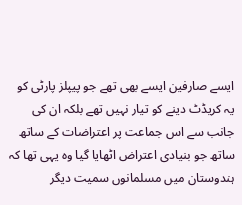ایسے صارفین ایسے بھی تھے جو پیپلز پارٹی کو یہ کریڈٹ دینے کو تیار نہیں تھے بلکہ ان کی جانب سے اس جماعت پر اعتراضات کے ساتھ ساتھ جو بنیادی اعتراض اٹھایا گیا وہ یہی تھا کہ ہندوستان میں مسلمانوں سمیت دیگر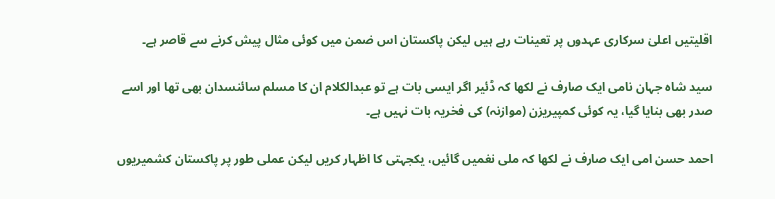اقلیتیں اعلیٰ سرکاری عہدوں پر تعینات رہے ہیں لیکن پاکستان اس ضمن میں کوئی مثال پیش کرنے سے قاصر ہے۔

سید شاہ جہان نامی ایک صارف نے لکھا کہ ڈئیر اگر ایسی بات ہے تو عبدالکلام ان کا مسلم سائنسدان بھی تھا اور اسے صدر بھی بنایا گیا، یہ کوئی کمپیریزن (موازنہ) کی فخریہ بات نہیں ہے۔

احمد حسن امی ایک صارف نے لکھا کہ ملی نغمیں گائیں، یکجہتی کا اظہار کریں لیکن عملی طور پر پاکستان کشمیریوں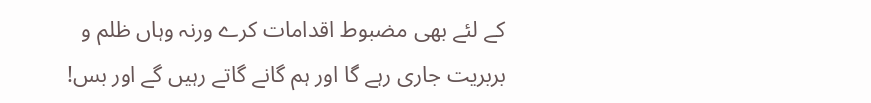کے لئے بھی مضبوط اقدامات کرے ورنہ وہاں ظلم و بربریت جاری رہے گا اور ہم گانے گاتے رہیں گے اور بس!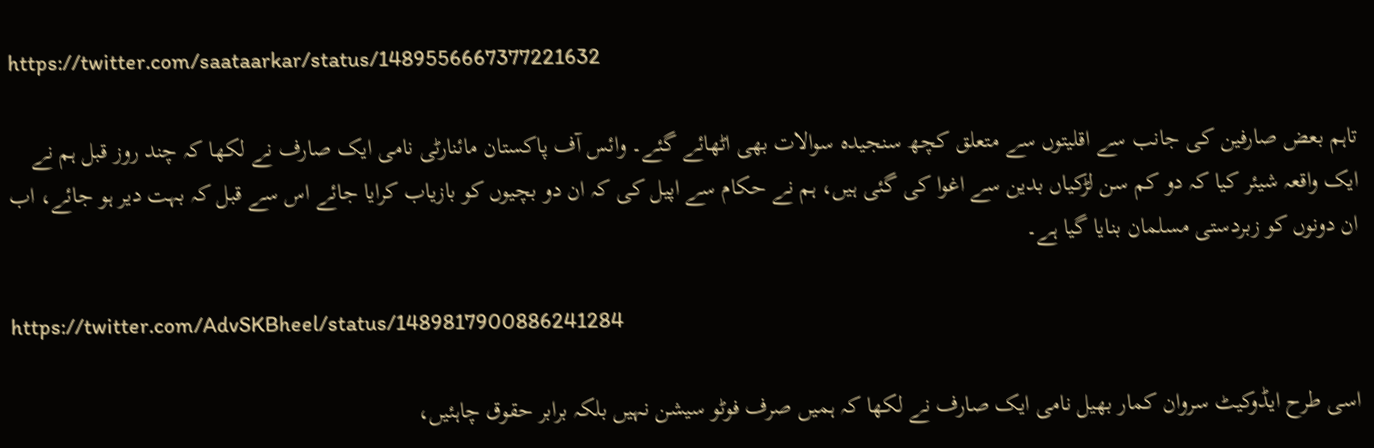https://twitter.com/saataarkar/status/1489556667377221632

تاہم بعض صارفین کی جانب سے اقلیتوں سے متعلق کچھ سنجیدہ سوالات بھی اٹھائے گئے۔ وائس آف پاکستان مائنارٹی نامی ایک صارف نے لکھا کہ چند روز قبل ہم نے ایک واقعہ شیئر کیا کہ دو کم سن لڑکیاں بدین سے اغوا کی گئی ہیں، ہم نے حکام سے اپیل کی کہ ان دو بچیوں کو بازیاب کرایا جائے اس سے قبل کہ بہت دیر ہو جائے، اب ان دونوں کو زبردستی مسلمان بنایا گیا ہے۔

https://twitter.com/AdvSKBheel/status/1489817900886241284

اسی طرح ایڈوکیٹ سروان کمار بھیل نامی ایک صارف نے لکھا کہ ہمیں صرف فوٹو سیشن نہیں بلکہ برابر حقوق چاہئیں،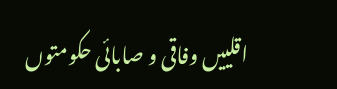اقلییں وفاقی و صابائی حکومتوں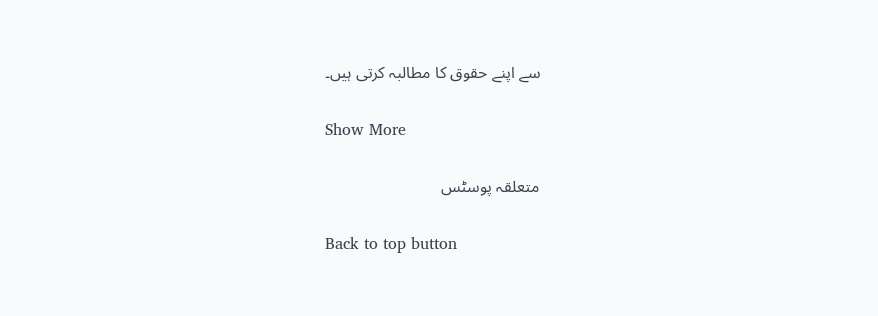سے اپنے حقوق کا مطالبہ کرتی ہیں۔

Show More

متعلقہ پوسٹس

Back to top button